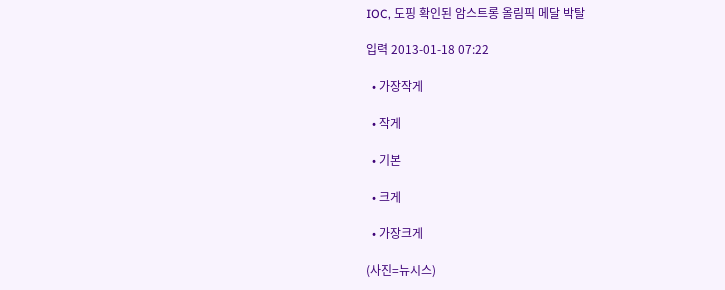IOC, 도핑 확인된 암스트롱 올림픽 메달 박탈

입력 2013-01-18 07:22

  • 가장작게

  • 작게

  • 기본

  • 크게

  • 가장크게

(사진=뉴시스)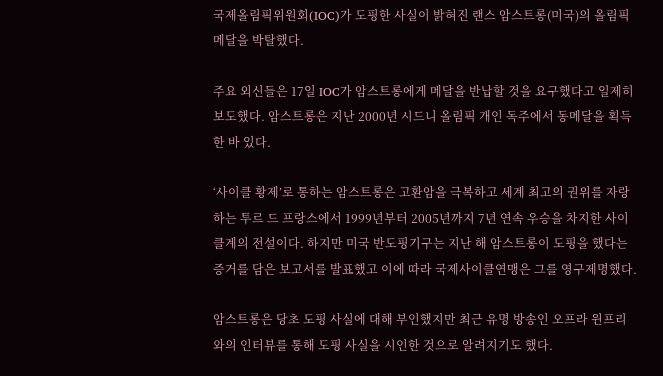국제올림픽위원회(IOC)가 도핑한 사실이 밝혀진 랜스 암스트롱(미국)의 올림픽 메달을 박탈했다.

주요 외신들은 17일 IOC가 암스트롱에게 메달을 반납할 것을 요구했다고 일제히 보도했다. 암스트롱은 지난 2000년 시드니 올림픽 개인 독주에서 동메달을 획득한 바 있다.

‘사이클 황제’로 통하는 암스트롱은 고환암을 극복하고 세계 최고의 권위를 자랑하는 투르 드 프랑스에서 1999년부터 2005년까지 7년 연속 우승을 차지한 사이클계의 전설이다. 하지만 미국 반도핑기구는 지난 해 암스트롱이 도핑을 했다는 증거를 담은 보고서를 발표했고 이에 따라 국제사이클연맹은 그를 영구제명했다.

암스트롱은 당초 도핑 사실에 대해 부인했지만 최근 유명 방송인 오프라 윈프리와의 인터뷰를 통해 도핑 사실을 시인한 것으로 알려지기도 했다.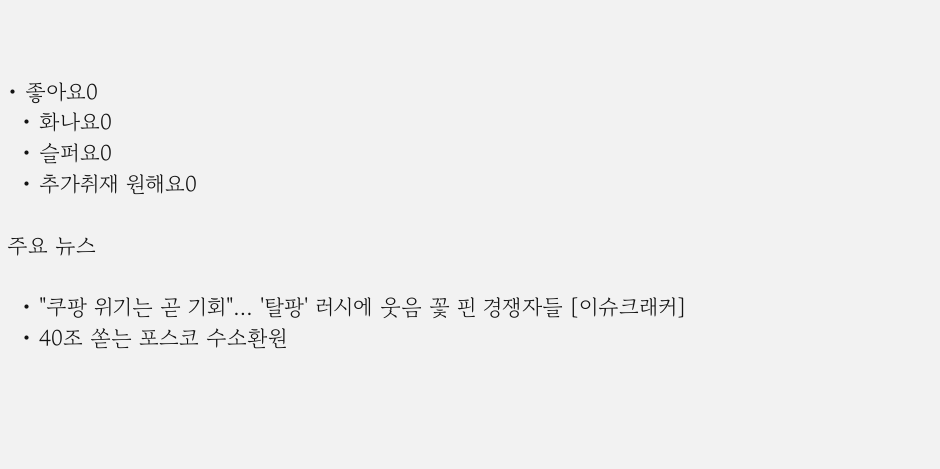• 좋아요0
  • 화나요0
  • 슬퍼요0
  • 추가취재 원해요0

주요 뉴스

  • "쿠팡 위기는 곧 기회"… '탈팡' 러시에 웃음 꽃 핀 경쟁자들 [이슈크래커]
  • 40조 쏟는 포스코 수소환원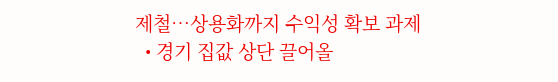제철⋯상용화까지 수익성 확보 과제
  • 경기 집값 상단 끌어올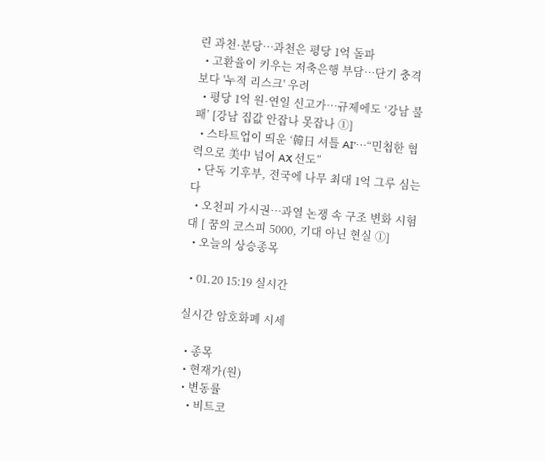린 과천·분당…과천은 평당 1억 돌파
  • 고환율이 키우는 저축은행 부담⋯단기 충격보다 '누적 리스크' 우려
  • 평당 1억 원·연일 신고가…규제에도 ‘강남 불패’ [강남 집값 안잡나 못잡나 ①]
  • 스타트업이 띄운 ‘韓日 셔틀 AI’⋯“민첩한 협력으로 美中 넘어 AX 선도”
  • 단독 기후부, 전국에 나무 최대 1억 그루 심는다
  • 오천피 가시권…과열 논쟁 속 구조 변화 시험대 [ 꿈의 코스피 5000, 기대 아닌 현실 ①]
  • 오늘의 상승종목

  • 01.20 15:19 실시간

실시간 암호화폐 시세

  • 종목
  • 현재가(원)
  • 변동률
    • 비트코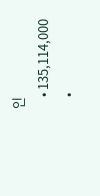인
    • 135,114,000
    •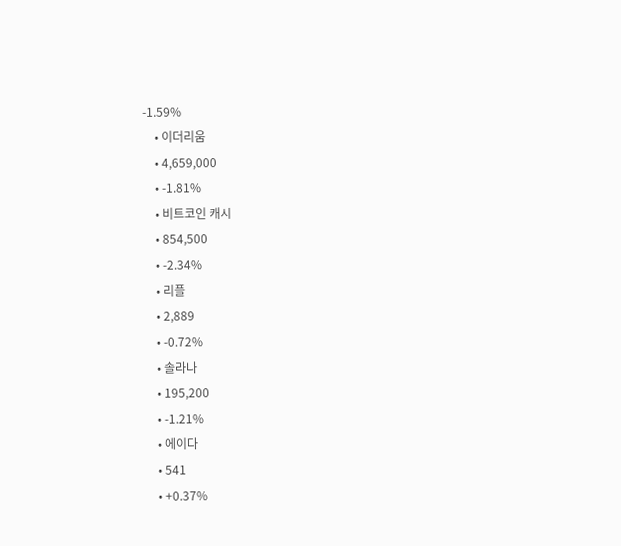-1.59%
    • 이더리움
    • 4,659,000
    • -1.81%
    • 비트코인 캐시
    • 854,500
    • -2.34%
    • 리플
    • 2,889
    • -0.72%
    • 솔라나
    • 195,200
    • -1.21%
    • 에이다
    • 541
    • +0.37%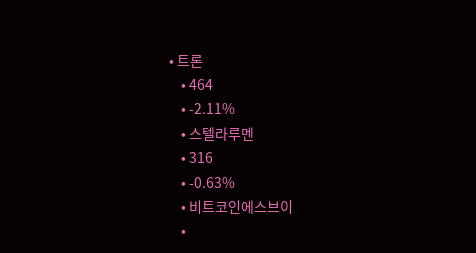• 트론
    • 464
    • -2.11%
    • 스텔라루멘
    • 316
    • -0.63%
    • 비트코인에스브이
    •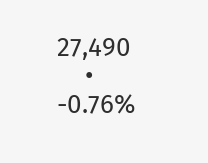27,490
    • -0.76%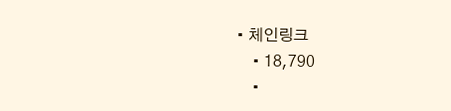• 체인링크
    • 18,790
    •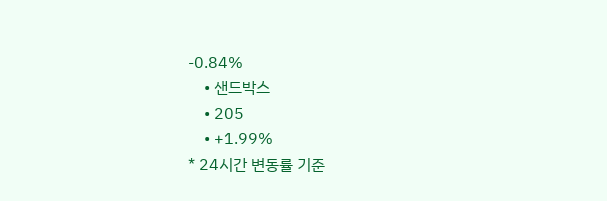-0.84%
    • 샌드박스
    • 205
    • +1.99%
* 24시간 변동률 기준